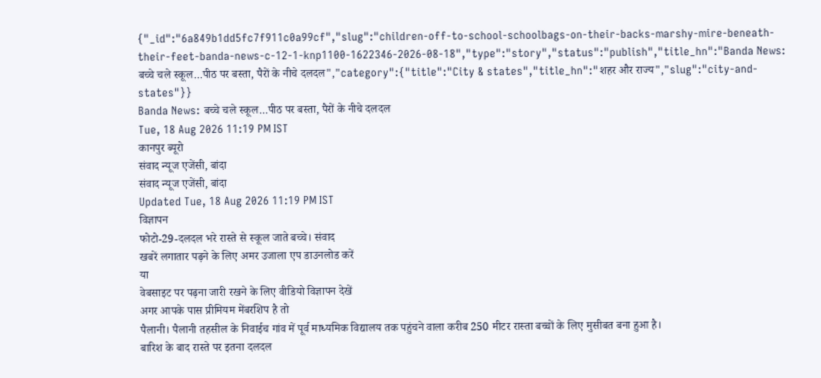{"_id":"6a849b1dd5fc7f911c0a99cf","slug":"children-off-to-school-schoolbags-on-their-backs-marshy-mire-beneath-their-feet-banda-news-c-12-1-knp1100-1622346-2026-08-18","type":"story","status":"publish","title_hn":"Banda News: बच्चे चले स्कूल...पीठ पर बस्ता, पैरों के नीचे दलदल","category":{"title":"City & states","title_hn":"शहर और राज्य","slug":"city-and-states"}}
Banda News: बच्चे चले स्कूल...पीठ पर बस्ता, पैरों के नीचे दलदल
Tue, 18 Aug 2026 11:19 PM IST
कानपुर ब्यूरो
संवाद न्यूज एजेंसी, बांदा
संवाद न्यूज एजेंसी, बांदा
Updated Tue, 18 Aug 2026 11:19 PM IST
विज्ञापन
फोटो-29-दलदल भरे रास्ते से स्कूल जाते बच्चे। संवाद
खबरें लगातार पढ़ने के लिए अमर उजाला एप डाउनलोड करें
या
वेबसाइट पर पढ़ना जारी रखने के लिए वीडियो विज्ञापन देखें
अगर आपके पास प्रीमियम मेंबरशिप है तो
पैलानी। पैलानी तहसील के निवाईच गांव में पूर्व माध्यमिक विद्यालय तक पहुंचने वाला करीब 250 मीटर रास्ता बच्चों के लिए मुसीबत बना हुआ है।
बारिश के बाद रास्ते पर इतना दलदल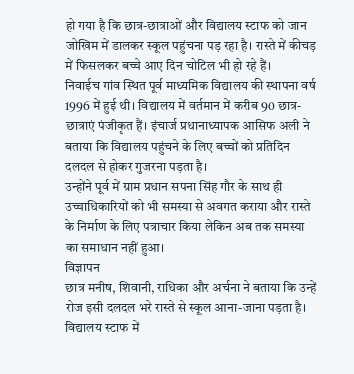हो गया है कि छात्र-छात्राओं और विद्यालय स्टाफ को जान जोखिम में डालकर स्कूल पहुंचना पड़ रहा है। रास्ते में कीचड़ में फिसलकर बच्चे आए दिन चोटिल भी हो रहे हैं।
निवाईच गांव स्थित पूर्व माध्यमिक विद्यालय की स्थापना वर्ष 1996 में हुई थी। विद्यालय में वर्तमान में करीब 90 छात्र-छात्राएं पंजीकृत हैं। इंचार्ज प्रधानाध्यापक आसिफ अली ने बताया कि विद्यालय पहुंचने के लिए बच्चों को प्रतिदिन दलदल से होकर गुजरना पड़ता है।
उन्होंने पूर्व में ग्राम प्रधान सपना सिंह गौर के साथ ही उच्चाधिकारियों को भी समस्या से अवगत कराया और रास्ते के निर्माण के लिए पत्राचार किया लेकिन अब तक समस्या का समाधान नहीं हुआ।
विज्ञापन
छात्र मनीष, शिवानी, राधिका और अर्चना ने बताया कि उन्हें रोज इसी दलदल भरे रास्ते से स्कूल आना-जाना पड़ता है। विद्यालय स्टाफ में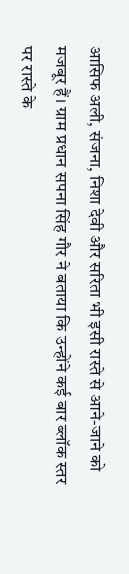आसिफ अली, संजना, निशा देवी और सरिता भी इसी रास्ते से आने-जाने को मजबूर हैं। ग्राम प्रधान सपना सिंह गौर ने बताया कि उन्होंने कई बार ब्लॉक स्तर पर रास्ते के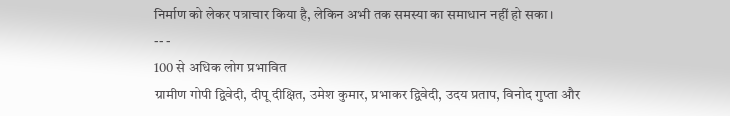निर्माण को लेकर पत्राचार किया है, लेकिन अभी तक समस्या का समाधान नहीं हो सका।
-- -
100 से अधिक लोग प्रभावित
ग्रामीण गोपी द्विवेदी, दीपू दीक्षित, उमेश कुमार, प्रभाकर द्विवेदी, उदय प्रताप, विनोद गुप्ता और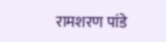रामशरण पांडे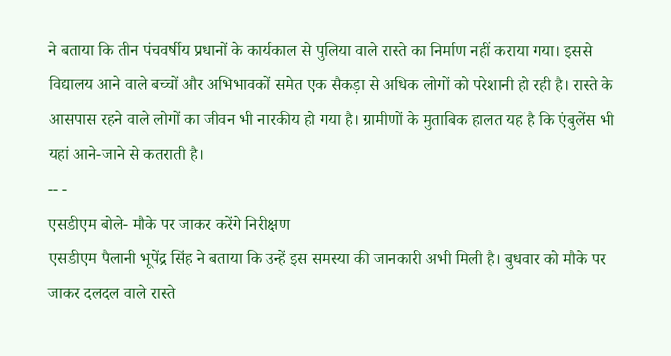ने बताया कि तीन पंचवर्षीय प्रधानों के कार्यकाल से पुलिया वाले रास्ते का निर्माण नहीं कराया गया। इससे विद्यालय आने वाले बच्चों और अभिभावकों समेत एक सैकड़ा से अधिक लोगों को परेशानी हो रही है। रास्ते के आसपास रहने वाले लोगों का जीवन भी नारकीय हो गया है। ग्रामीणों के मुताबिक हालत यह है कि एंबुलेंस भी यहां आने-जाने से कतराती है।
-- -
एसडीएम बोले- मौके पर जाकर करेंगे निरीक्षण
एसडीएम पैलानी भूपेंद्र सिंह ने बताया कि उन्हें इस समस्या की जानकारी अभी मिली है। बुधवार को मौके पर जाकर दलदल वाले रास्ते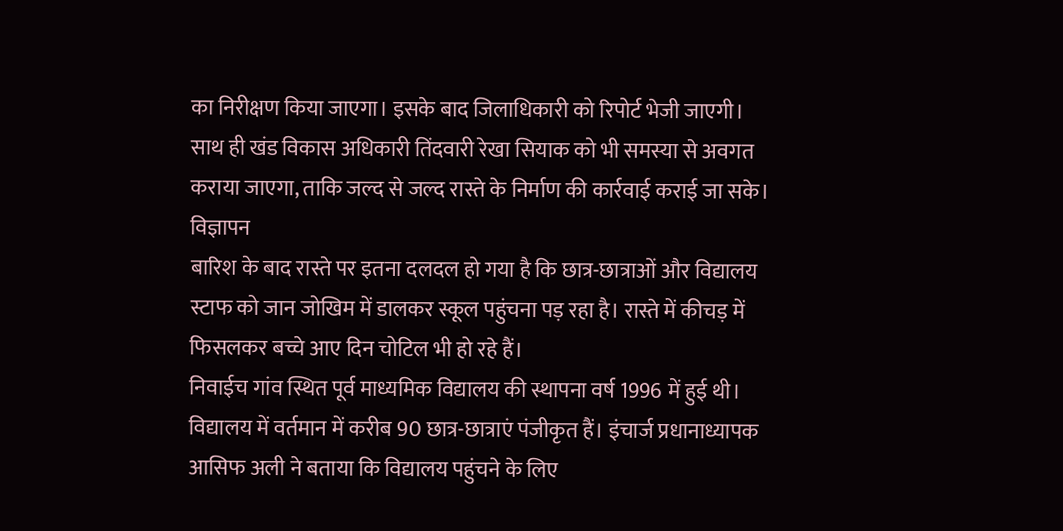का निरीक्षण किया जाएगा। इसके बाद जिलाधिकारी को रिपोर्ट भेजी जाएगी। साथ ही खंड विकास अधिकारी तिंदवारी रेखा सियाक को भी समस्या से अवगत कराया जाएगा, ताकि जल्द से जल्द रास्ते के निर्माण की कार्रवाई कराई जा सके।
विज्ञापन
बारिश के बाद रास्ते पर इतना दलदल हो गया है कि छात्र-छात्राओं और विद्यालय स्टाफ को जान जोखिम में डालकर स्कूल पहुंचना पड़ रहा है। रास्ते में कीचड़ में फिसलकर बच्चे आए दिन चोटिल भी हो रहे हैं।
निवाईच गांव स्थित पूर्व माध्यमिक विद्यालय की स्थापना वर्ष 1996 में हुई थी। विद्यालय में वर्तमान में करीब 90 छात्र-छात्राएं पंजीकृत हैं। इंचार्ज प्रधानाध्यापक आसिफ अली ने बताया कि विद्यालय पहुंचने के लिए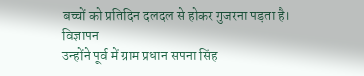बच्चों को प्रतिदिन दलदल से होकर गुजरना पड़ता है।
विज्ञापन
उन्होंने पूर्व में ग्राम प्रधान सपना सिंह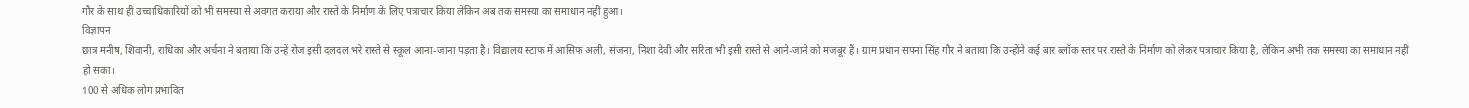गौर के साथ ही उच्चाधिकारियों को भी समस्या से अवगत कराया और रास्ते के निर्माण के लिए पत्राचार किया लेकिन अब तक समस्या का समाधान नहीं हुआ।
विज्ञापन
छात्र मनीष, शिवानी, राधिका और अर्चना ने बताया कि उन्हें रोज इसी दलदल भरे रास्ते से स्कूल आना-जाना पड़ता है। विद्यालय स्टाफ में आसिफ अली, संजना, निशा देवी और सरिता भी इसी रास्ते से आने-जाने को मजबूर हैं। ग्राम प्रधान सपना सिंह गौर ने बताया कि उन्होंने कई बार ब्लॉक स्तर पर रास्ते के निर्माण को लेकर पत्राचार किया है, लेकिन अभी तक समस्या का समाधान नहीं हो सका।
100 से अधिक लोग प्रभावित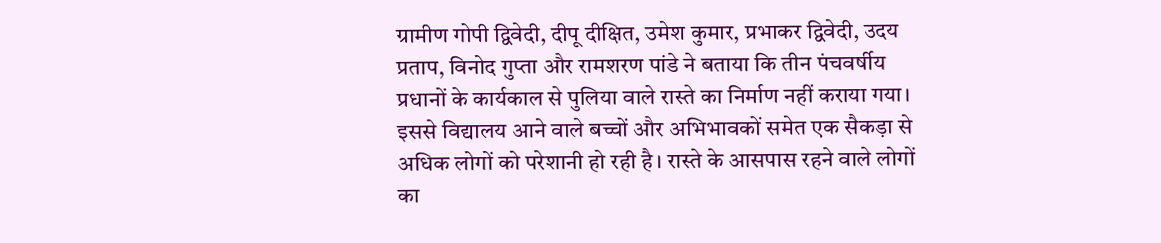ग्रामीण गोपी द्विवेदी, दीपू दीक्षित, उमेश कुमार, प्रभाकर द्विवेदी, उदय प्रताप, विनोद गुप्ता और रामशरण पांडे ने बताया कि तीन पंचवर्षीय प्रधानों के कार्यकाल से पुलिया वाले रास्ते का निर्माण नहीं कराया गया। इससे विद्यालय आने वाले बच्चों और अभिभावकों समेत एक सैकड़ा से अधिक लोगों को परेशानी हो रही है। रास्ते के आसपास रहने वाले लोगों का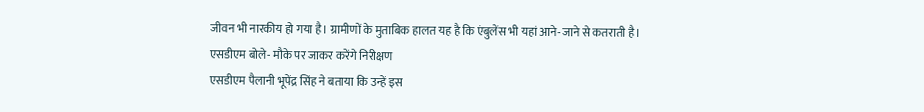जीवन भी नारकीय हो गया है। ग्रामीणों के मुताबिक हालत यह है कि एंबुलेंस भी यहां आने-जाने से कतराती है।
एसडीएम बोले- मौके पर जाकर करेंगे निरीक्षण
एसडीएम पैलानी भूपेंद्र सिंह ने बताया कि उन्हें इस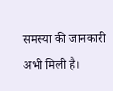समस्या की जानकारी अभी मिली है।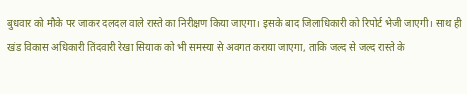बुधवार को मौके पर जाकर दलदल वाले रास्ते का निरीक्षण किया जाएगा। इसके बाद जिलाधिकारी को रिपोर्ट भेजी जाएगी। साथ ही खंड विकास अधिकारी तिंदवारी रेखा सियाक को भी समस्या से अवगत कराया जाएगा, ताकि जल्द से जल्द रास्ते के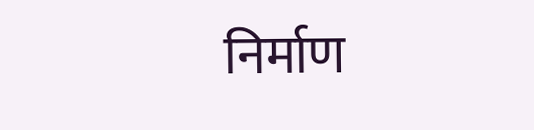निर्माण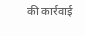की कार्रवाई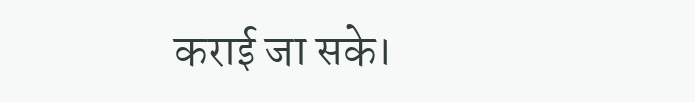कराई जा सके।